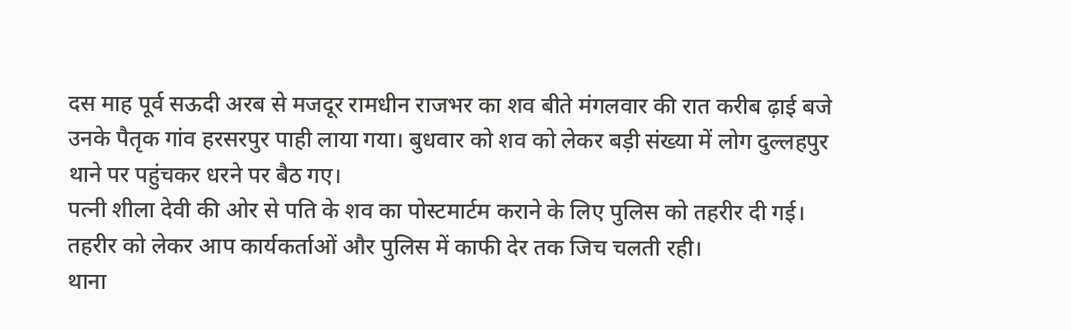दस माह पूर्व सऊदी अरब से मजदूर रामधीन राजभर का शव बीते मंगलवार की रात करीब ढ़ाई बजे उनके पैतृक गांव हरसरपुर पाही लाया गया। बुधवार को शव को लेकर बड़ी संख्या में लोग दुल्लहपुर थाने पर पहुंचकर धरने पर बैठ गए।
पत्नी शीला देवी की ओर से पति के शव का पोस्टमार्टम कराने के लिए पुलिस को तहरीर दी गई। तहरीर को लेकर आप कार्यकर्ताओं और पुलिस में काफी देर तक जिच चलती रही।
थाना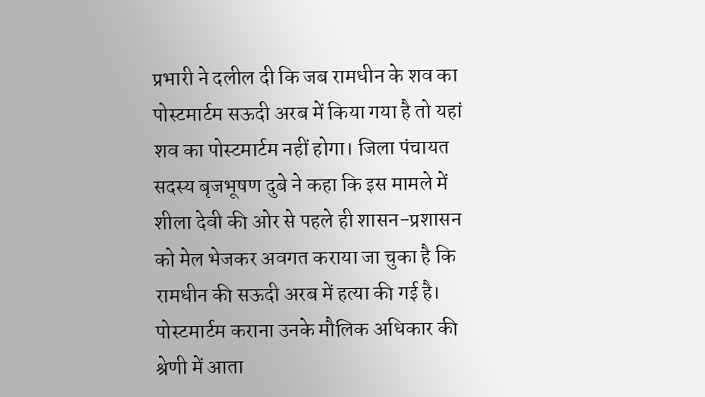प्रभारी ने दलील दी कि जब रामधीन के शव का पोस्टमार्टम सऊदी अरब में किया गया है तो यहां शव का पोस्टमार्टम नहीं होगा। जिला पंचायत सदस्य बृजभूषण दुबे ने कहा कि इस मामले में शीला देवी की ओर से पहले ही शासन-प्रशासन को मेल भेजकर अवगत कराया जा चुका है कि रामधीन की सऊदी अरब में हत्या की गई है।
पोस्टमार्टम कराना उनके मौलिक अधिकार की श्रेणी में आता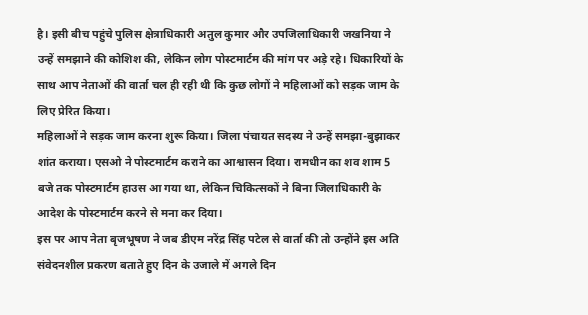है। इसी बीच पहुंचे पुलिस क्षेत्राधिकारी अतुल कुमार और उपजिलाधिकारी जखनिया ने उन्हें समझाने की कोशिश की, लेकिन लोग पोस्टमार्टम की मांग पर अड़े रहे। धिकारियों के साथ आप नेताओं की वार्ता चल ही रही थी कि कुछ लोगों ने महिलाओं को सड़क जाम के लिए प्रेरित किया।
महिलाओं ने सड़क जाम करना शुरू किया। जिला पंचायत सदस्य ने उन्हें समझा-बुझाकर शांत कराया। एसओ ने पोस्टमार्टम कराने का आश्वासन दिया। रामधीन का शव शाम 5 बजे तक पोस्टमार्टम हाउस आ गया था, लेकिन चिकित्सकों ने बिना जिलाधिकारी के आदेश के पोस्टमार्टम करने से मना कर दिया।
इस पर आप नेता बृजभूषण ने जब डीएम नरेंद्र सिंह पटेल से वार्ता की तो उन्होंने इस अति संवेदनशील प्रकरण बताते हुए दिन के उजाले में अगले दिन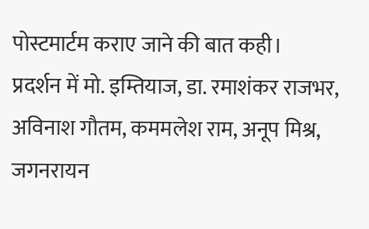पोस्टमार्टम कराए जाने की बात कही।
प्रदर्शन में मो. इम्तियाज, डा. रमाशंकर राजभर, अविनाश गौतम, कममलेश राम, अनूप मिश्र, जगनरायन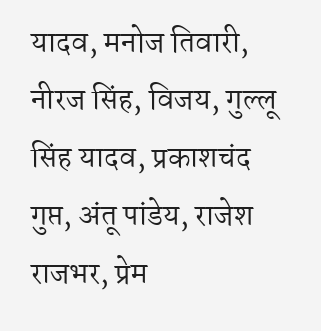यादव, मनोज तिवारी, नीरज सिंह, विजय, गुल्लू सिंह यादव, प्रकाशचंद गुप्त, अंतू पांडेय, राजेश राजभर, प्रेम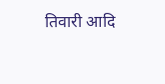तिवारी आदि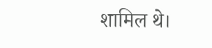शामिल थे।